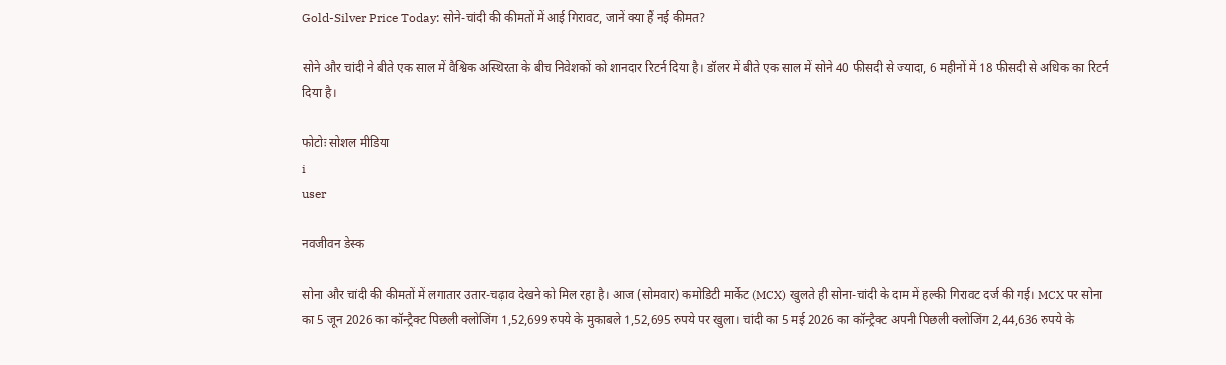Gold-Silver Price Today: सोने-चांदी की कीमतों में आई गिरावट, जानें क्या हैं नई कीमत?

सोने और चांदी ने बीते एक साल में वैश्विक अस्थिरता के बीच निवेशकों को शानदार रिटर्न दिया है। डॉलर में बीते एक साल में सोने 40 फीसदी से ज्यादा, 6 महीनों में 18 फीसदी से अधिक का रिटर्न दिया है।

फोटोः सोशल मीडिया
i
user

नवजीवन डेस्क

सोना और चांदी की कीमतों में लगातार उतार-चढ़ाव देखने को मिल रहा है। आज (सोमवार) कमोडिटी मार्केट (MCX) खुलते ही सोना-चांदी के दाम में हल्की गिरावट दर्ज की गई। MCX पर सोना का 5 जून 2026 का कॉन्ट्रैक्ट पिछली क्लोजिंग 1,52,699 रुपये के मुकाबले 1,52,695 रुपये पर खुला। चांदी का 5 मई 2026 का कॉन्ट्रैक्ट अपनी पिछली क्लोजिंग 2,44,636 रुपये के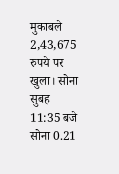मुकाबले 2,43,675 रुपये पर खुला। सोना सुबह 11:35 बजे सोना 0.21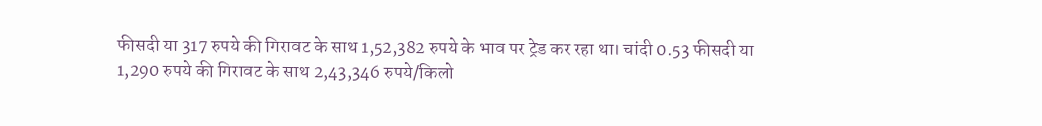फीसदी या 317 रुपये की गिरावट के साथ 1,52,382 रुपये के भाव पर ट्रेड कर रहा था। चांदी 0.53 फीसदी या 1,290 रुपये की गिरावट के साथ 2,43,346 रुपये/किलो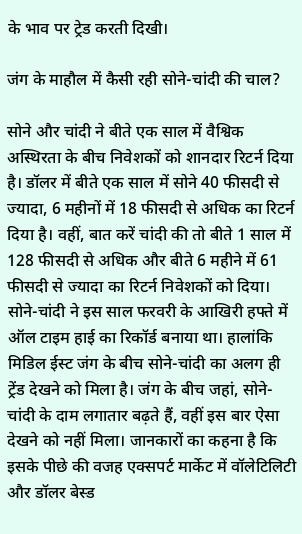के भाव पर ट्रेड करती दिखी।

जंग के माहौल में कैसी रही सोने-चांदी की चाल?

सोने और चांदी ने बीते एक साल में वैश्विक अस्थिरता के बीच निवेशकों को शानदार रिटर्न दिया है। डॉलर में बीते एक साल में सोने 40 फीसदी से ज्यादा, 6 महीनों में 18 फीसदी से अधिक का रिटर्न दिया है। वहीं, बात करें चांदी की तो बीते 1 साल में 128 फीसदी से अधिक और बीते 6 महीने में 61 फीसदी से ज्यादा का रिटर्न निवेशकों को दिया। सोने-चांदी ने इस साल फरवरी के आखिरी हफ्ते में ऑल टाइम हाई का रिकॉर्ड बनाया था। हालांकि मिडिल ईस्‍ट जंग के बीच सोने-चांदी का अलग ही ट्रेंड देखने को मिला है। जंग के बीच जहां, सोने-चांदी के दाम लगातार बढ़ते हैं, वहीं इस बार ऐसा देखने को नहीं मिला। जानकारों का कहना है कि इसके पीछे की वजह एक्‍सपर्ट मार्केट में वॉलेटिलिटी और डॉलर बेस्‍ड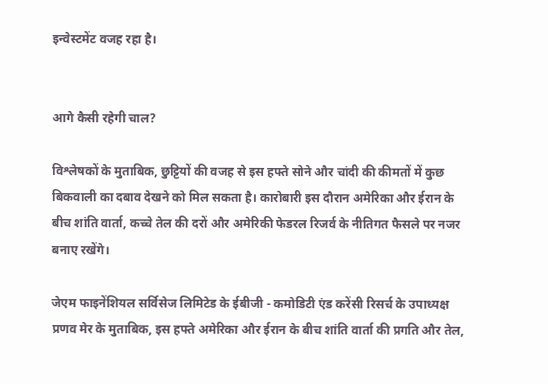इन्‍वेस्‍टमेंट वजह रहा है।


आगे कैसी रहेगी चाल?

विश्लेषकों के मुताबिक, छुट्टियों की वजह से इस हफ्ते सोने और चांदी की कीमतों में कुछ बिकवाली का दबाव देखने को मिल सकता है। कारोबारी इस दौरान अमेरिका और ईरान के बीच शांति वार्ता, कच्चे तेल की दरों और अमेरिकी फेडरल रिजर्व के नीतिगत फैसले पर नजर बनाए रखेंगे।

जेएम फाइनेंशियल सर्विसेज लिमिटेड के ईबीजी - कमोडिटी एंड करेंसी रिसर्च के उपाध्यक्ष प्रणव मेर के मुताबिक, इस हफ्ते अमेरिका और ईरान के बीच शांति वार्ता की प्रगति और तेल,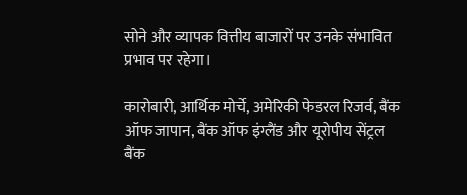सोने और व्यापक वित्तीय बाजारों पर उनके संभावित प्रभाव पर रहेगा।

कारोबारी, आर्थिक मोर्चे, अमेरिकी फेडरल रिजर्व, बैंक ऑफ जापान, बैंक ऑफ इंग्लैंड और यूरोपीय सेंट्रल बैंक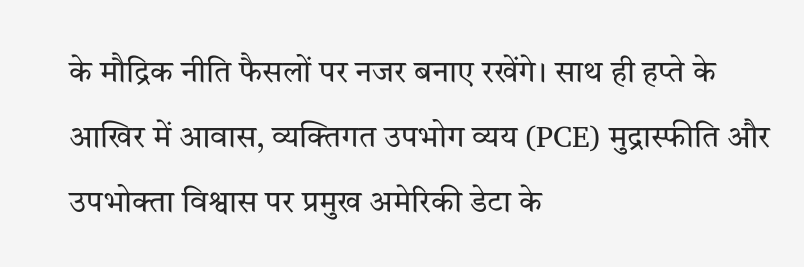के मौद्रिक नीति फैसलों पर नजर बनाए रखेंगे। साथ ही हप्ते के आखिर में आवास, व्यक्तिगत उपभोग व्यय (PCE) मुद्रास्फीति और उपभोक्ता विश्वास पर प्रमुख अमेरिकी डेटा के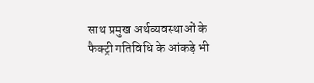साथ प्रमुख अर्थव्यवस्थाओं के फैक्ट्री गतिविधि के आंकड़े भी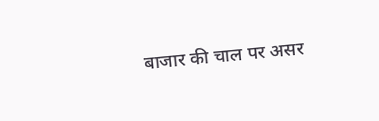बाजार की चाल पर असर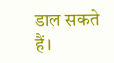डाल सकते हैं।